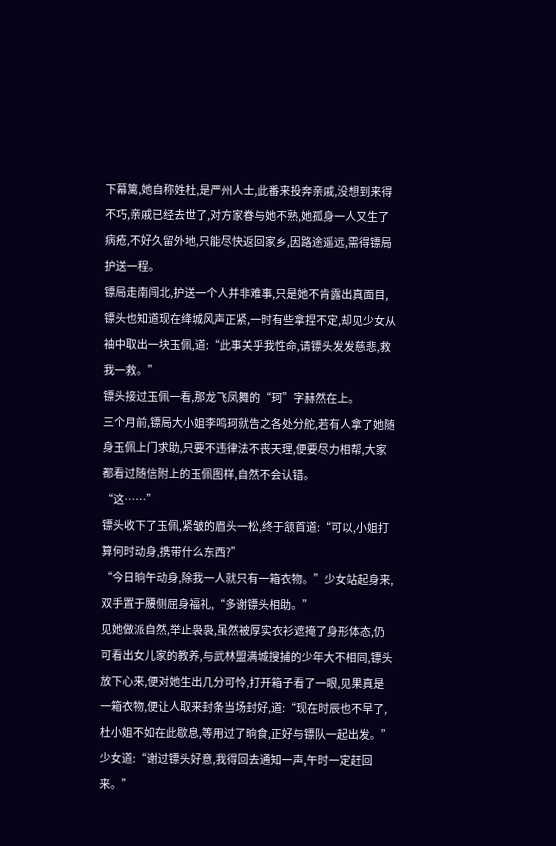下幕篱,她自称姓杜,是严州人士,此番来投奔亲戚,没想到来得不巧,亲戚已经去世了,对方家眷与她不熟,她孤身一人又生了病疮,不好久留外地,只能尽快返回家乡,因路途遥远,需得镖局护送一程。
镖局走南闯北,护送一个人并非难事,只是她不肯露出真面目,镖头也知道现在绛城风声正紧,一时有些拿捏不定,却见少女从袖中取出一块玉佩,道:“此事关乎我性命,请镖头发发慈悲,救我一救。”
镖头接过玉佩一看,那龙飞凤舞的“珂”字赫然在上。
三个月前,镖局大小姐李鸣珂就告之各处分舵,若有人拿了她随身玉佩上门求助,只要不违律法不丧天理,便要尽力相帮,大家都看过随信附上的玉佩图样,自然不会认错。
“这……”
镖头收下了玉佩,紧皱的眉头一松,终于颔首道:“可以,小姐打算何时动身,携带什么东西?”
“今日晌午动身,除我一人就只有一箱衣物。”少女站起身来,双手置于腰侧屈身福礼,“多谢镖头相助。”
见她做派自然,举止袅袅,虽然被厚实衣衫遮掩了身形体态,仍可看出女儿家的教养,与武林盟满城搜捕的少年大不相同,镖头放下心来,便对她生出几分可怜,打开箱子看了一眼,见果真是一箱衣物,便让人取来封条当场封好,道:“现在时辰也不早了,杜小姐不如在此歇息,等用过了晌食,正好与镖队一起出发。”
少女道:“谢过镖头好意,我得回去通知一声,午时一定赶回来。”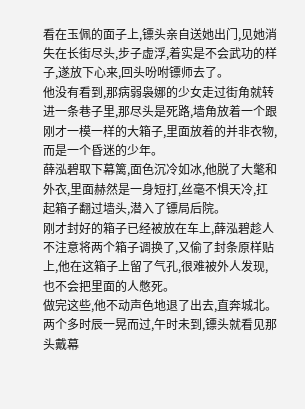看在玉佩的面子上,镖头亲自送她出门,见她消失在长街尽头,步子虚浮,着实是不会武功的样子,遂放下心来,回头吩咐镖师去了。
他没有看到,那病弱袅娜的少女走过街角就转进一条巷子里,那尽头是死路,墙角放着一个跟刚才一模一样的大箱子,里面放着的并非衣物,而是一个昏迷的少年。
薛泓碧取下幕篱,面色沉冷如冰,他脱了大氅和外衣,里面赫然是一身短打,丝毫不惧天冷,扛起箱子翻过墙头,潜入了镖局后院。
刚才封好的箱子已经被放在车上,薛泓碧趁人不注意将两个箱子调换了,又偷了封条原样贴上,他在这箱子上留了气孔,很难被外人发现,也不会把里面的人憋死。
做完这些,他不动声色地退了出去,直奔城北。
两个多时辰一晃而过,午时未到,镖头就看见那头戴幕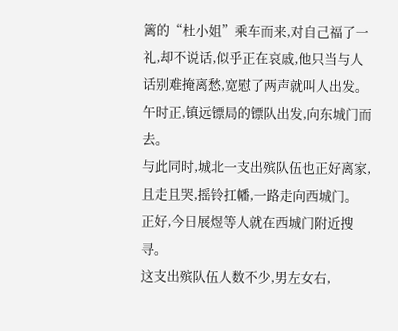篱的“杜小姐”乘车而来,对自己福了一礼,却不说话,似乎正在哀戚,他只当与人话别难掩离愁,宽慰了两声就叫人出发。
午时正,镇远镖局的镖队出发,向东城门而去。
与此同时,城北一支出殡队伍也正好离家,且走且哭,摇铃扛幡,一路走向西城门。
正好,今日展煜等人就在西城门附近搜寻。
这支出殡队伍人数不少,男左女右,